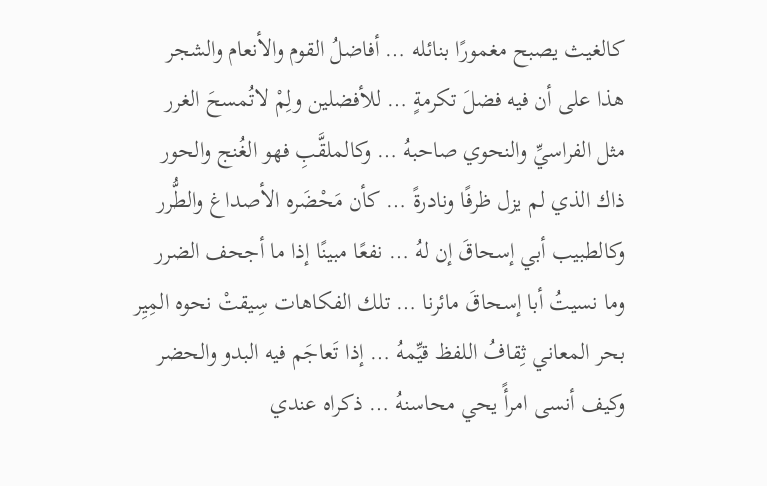كالغيث يصبح مغمورًا بنائله … أفاضلُ القوم والأنعام والشجر
هذا على أن فيه فضلَ تكرمةٍ … للأفضلين ولِمْ لاتُمسحَ الغرر
مثل الفراسيِّ والنحوي صاحبهُ … وكالملقَّبِ فهو الغُنج والحور
ذاك الذي لم يزل ظرفًا ونادرةً … كأن مَحْضَره الأصداغ والطُّرر
وكالطبيب أبي إسحاقَ إن لهُ … نفعًا مبينًا إذا ما أجحف الضرر
وما نسيتُ أبا إسحاقَ مائرنا … تلك الفكاهات سِيقتْ نحوه المِيِر
بحر المعاني ثِقافُ اللفظ قيِّمهُ … إذا تَعاجَم فيه البدو والحضر
وكيف أنسى امرأً يحي محاسنهُ … ذكراه عندي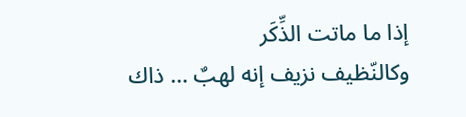إذا ما ماتت الذِّكَر
وكالنّظيف نزيف إنه لهبٌ … ذاك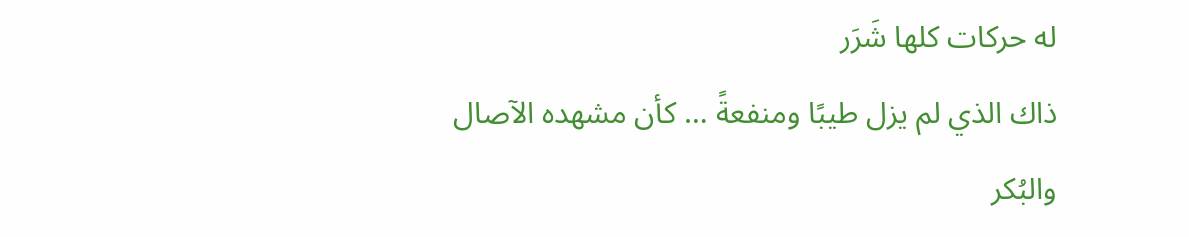له حركات كلها شَرَر
ذاك الذي لم يزل طيبًا ومنفعةً … كأن مشهده الآصال والبُكر